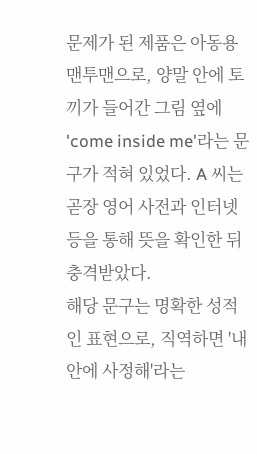문제가 된 제품은 아동용 맨투맨으로, 양말 안에 토끼가 들어간 그림 옆에 'come inside me'라는 문구가 적혀 있었다. A 씨는 곧장 영어 사전과 인터넷 등을 통해 뜻을 확인한 뒤 충격받았다.
해당 문구는 명확한 성적인 표현으로, 직역하면 '내 안에 사정해'라는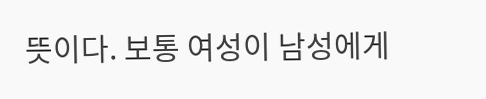뜻이다. 보통 여성이 남성에게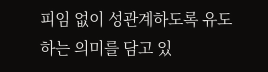피임 없이 성관계하도록 유도하는 의미를 담고 있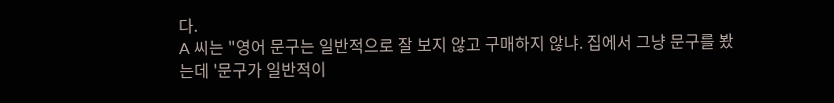다.
A 씨는 "영어 문구는 일반적으로 잘 보지 않고 구매하지 않냐. 집에서 그냥 문구를 봤는데 '문구가 일반적이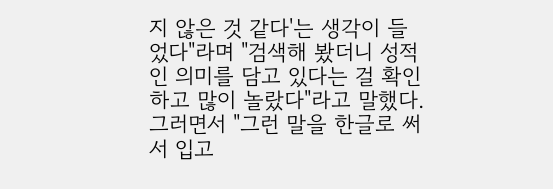지 않은 것 같다'는 생각이 들었다"라며 "검색해 봤더니 성적인 의미를 담고 있다는 걸 확인하고 많이 놀랐다"라고 말했다.
그러면서 "그런 말을 한글로 써서 입고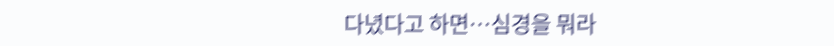다녔다고 하면…심경을 뭐라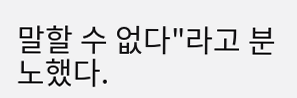말할 수 없다"라고 분노했다.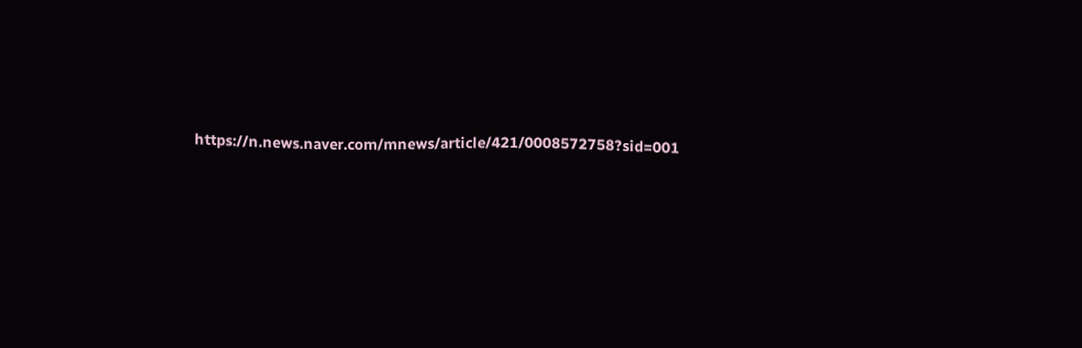https://n.news.naver.com/mnews/article/421/0008572758?sid=001